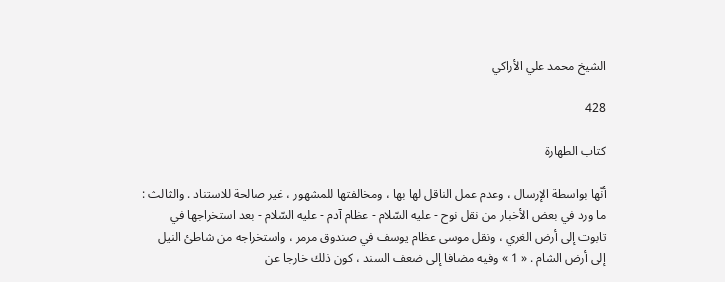الشيخ محمد علي الأراكي

428

كتاب الطهارة

أنّها بواسطة الإرسال ، وعدم عمل الناقل لها بها ، ومخالفتها للمشهور ، غير صالحة للاستناد . والثالث : ما ورد في بعض الأخبار من نقل نوح - عليه السّلام - عظام آدم - عليه السّلام - بعد استخراجها في تابوت إلى أرض الغري ، ونقل موسى عظام يوسف في صندوق مرمر ، واستخراجه من شاطئ النيل إلى أرض الشام . « 1 » وفيه مضافا إلى ضعف السند ، كون ذلك خارجا عن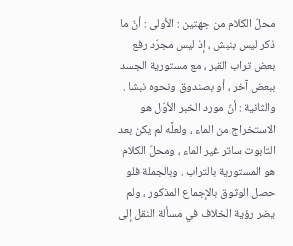محلّ الكلام من جهتين : الأولى : أنّ ما ذكر ليس بنبش ، إذ ليس مجرّد رفع بعض تراب القبر ، مع مستورية الجسد ببعض آخر ، أو بصندوق ونحوه نبشا . والثانية : أنّ مورد الخبر الأوّل هو الاستخراج من الماء ، ولعلَّه لم يكن بعد التابوت ساتر غير الماء ، ومحلّ الكلام هو المستورية بالتراب . وبالجملة فلو حصل الوثوق بالإجماع المذكور ، ولم يضر رؤية الخلاف في مسألة النقل إلى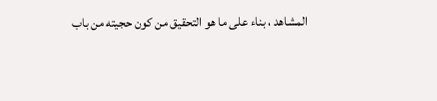المشاهد ، بناء على ما هو التحقيق من كون حجيته من باب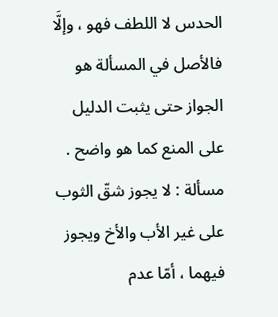الحدس لا اللطف فهو ، وإلَّا فالأصل في المسألة هو الجواز حتى يثبت الدليل على المنع كما هو واضح . مسألة : لا يجوز شقّ الثوب على غير الأب والأخ ويجوز فيهما ، أمّا عدم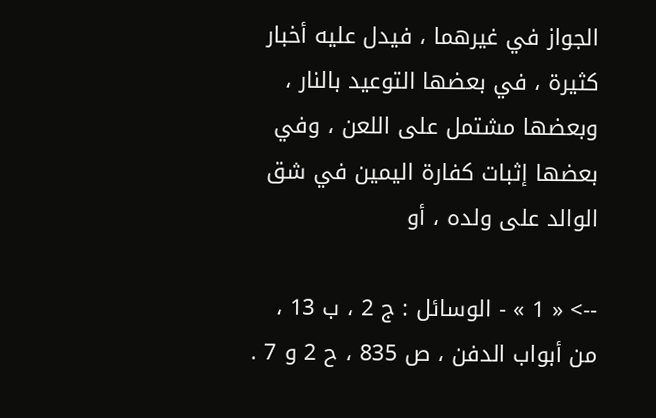الجواز في غيرهما ، فيدل عليه أخبار كثيرة ، في بعضها التوعيد بالنار ، وبعضها مشتمل على اللعن ، وفي بعضها إثبات كفارة اليمين في شق الوالد على ولده ، أو

--> « 1 » - الوسائل : ج 2 ، ب 13 ، من أبواب الدفن ، ص 835 ، ح 2 و 7 .